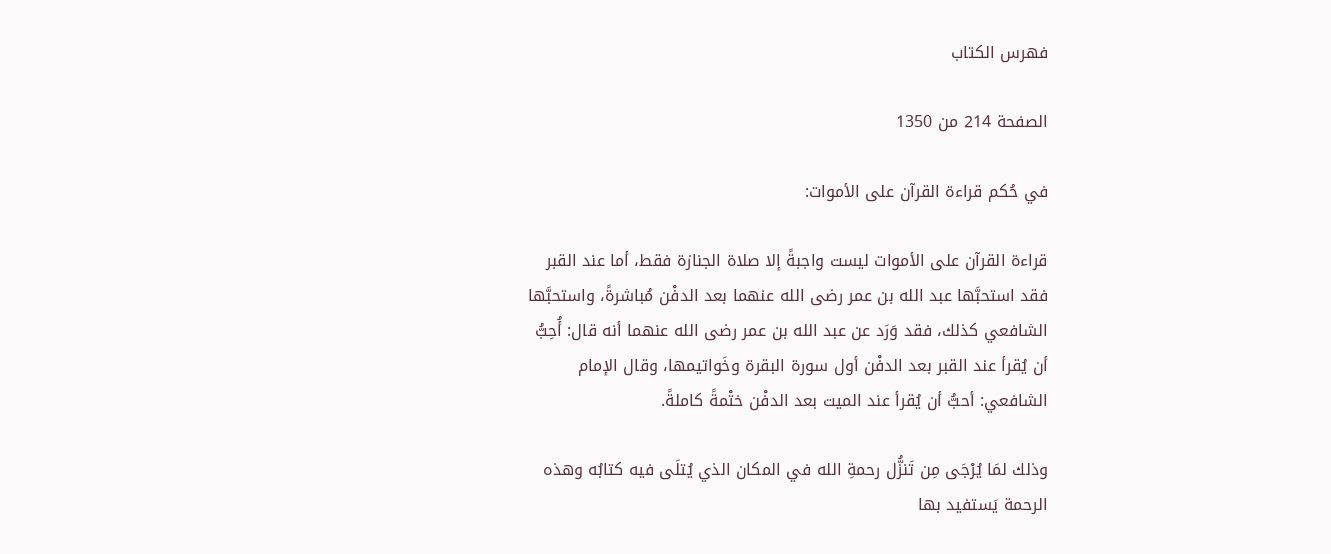فهرس الكتاب

الصفحة 214 من 1350

في حُكم قراءة القرآن على الأموات:

قراءة القرآن على الأموات ليست واجبةً إلا صلاة الجنازة فقط، أما عند القبر فقد استحبَّها عبد الله بن عمر رضى الله عنهما بعد الدفْن مُباشرةً، واستحبَّها الشافعي كذلك، فقد وَرَد عن عبد الله بن عمر رضى الله عنهما أنه قال: أُحِبُّ أن يُقرأ عند القبر بعد الدفْن أول سورة البقرة وخَواتيمها، وقال الإمام الشافعي: أحبُّ أن يُقرأ عند الميت بعد الدفْن ختْمةً كاملةً.

وذلك لمَا يُرْجَى مِن تَنزُّل رحمةِ الله في المكان الذي يُتلَى فيه كتابُه وهذه الرحمة يَستفيد بها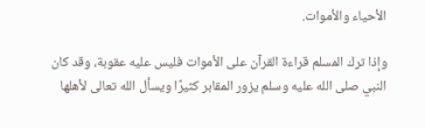الأحياء والأموات.

وإذا ترك المسلم قراءة القرآن على الأموات فليس عليه عقوبة، وقد كان النبي صلى الله عليه وسلم يزور المقابر كثيرًا ويسأل الله تعالى لأهلها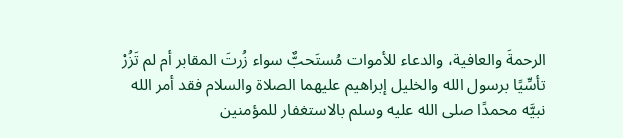الرحمةَ والعافية، والدعاء للأموات مُستَحبٌّ سواء زُرتَ المقابر أم لم تَزُرْ تأسِّيًا برسول الله والخليل إبراهيم عليهما الصلاة والسلام فقد أمر الله نبيَّه محمدًا صلى الله عليه وسلم بالاستغفار للمؤمنين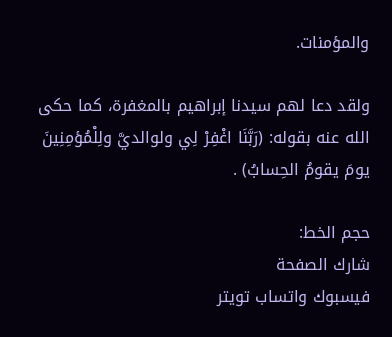والمؤمنات.

ولقد دعا لهم سيدنا إبراهيم بالمغفرة، كما حكى الله عنه بقوله: (رَبَّنَا اغْفِرْ لِي ولوالديَّ ولِلْمُؤمِنِينَ يومَ يقومُ الحِسابُ) .

حجم الخط:
شارك الصفحة
فيسبوك واتساب تويتر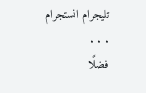تليجرام انستجرام
. . .
فضلًا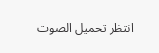انتظر تحميل الصوت